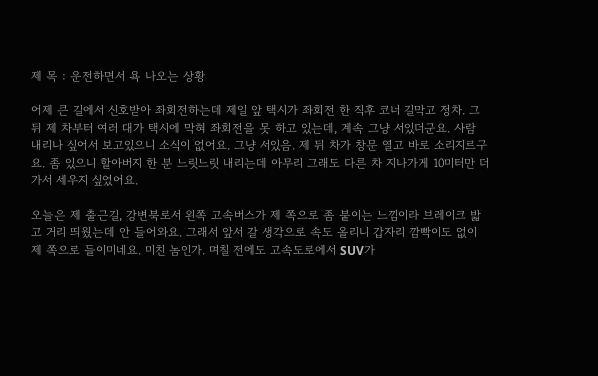제 목 : 운전하면서 욕 나오는 상황

어제 큰 길에서 신호받아 좌회전하는데 제일 앞 택시가 좌회전 한 직후 코너 길막고 정차. 그 뒤 제 차부터 여러 대가 택시에 막혀 좌회전을 못 하고 있는데, 계속 그냥 서있더군요. 사람 내리나 싶어서 보고있으니 소식이 없어요. 그냥 서있음. 제 뒤 차가 창문 열고 바로 소리지르구요. 좀 있으니 할아버지 한 분 느릿느릿 내리는데 아무리 그래도 다른 차 지나가게 10미터만 더 가서 세우지 싶었어요.

오늘은 제 출근길, 강변북로서 왼쪽 고속버스가 제 쪽으로 좀 붙이는 느낌이라 브레이크 밟고 거리 띄웠는데 안 들어와요. 그래서 앞서 갈 생각으로 속도 올리니 갑자리 깜빡이도 없이 제 쪽으로 들이미네요. 미친 놈인가. 며칠 전에도 고속도로에서 SUV가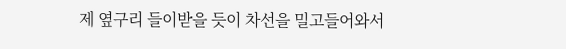제 옆구리 들이받을 듯이 차선을 밀고들어와서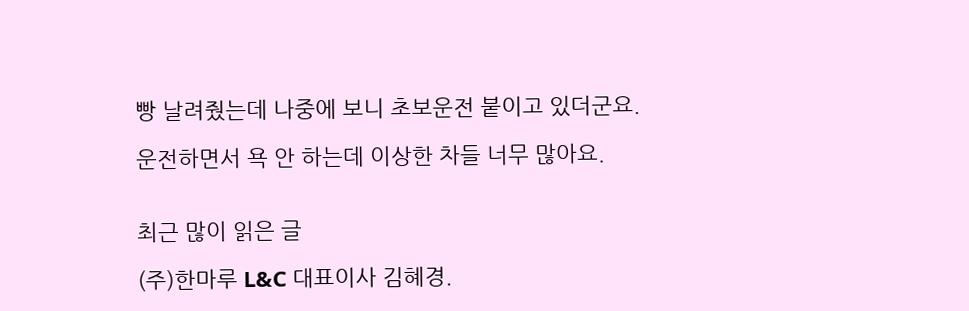빵 날려줬는데 나중에 보니 초보운전 붙이고 있더군요.

운전하면서 욕 안 하는데 이상한 차들 너무 많아요.


최근 많이 읽은 글

(주)한마루 L&C 대표이사 김혜경.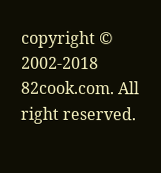copyright © 2002-2018 82cook.com. All right reserved.